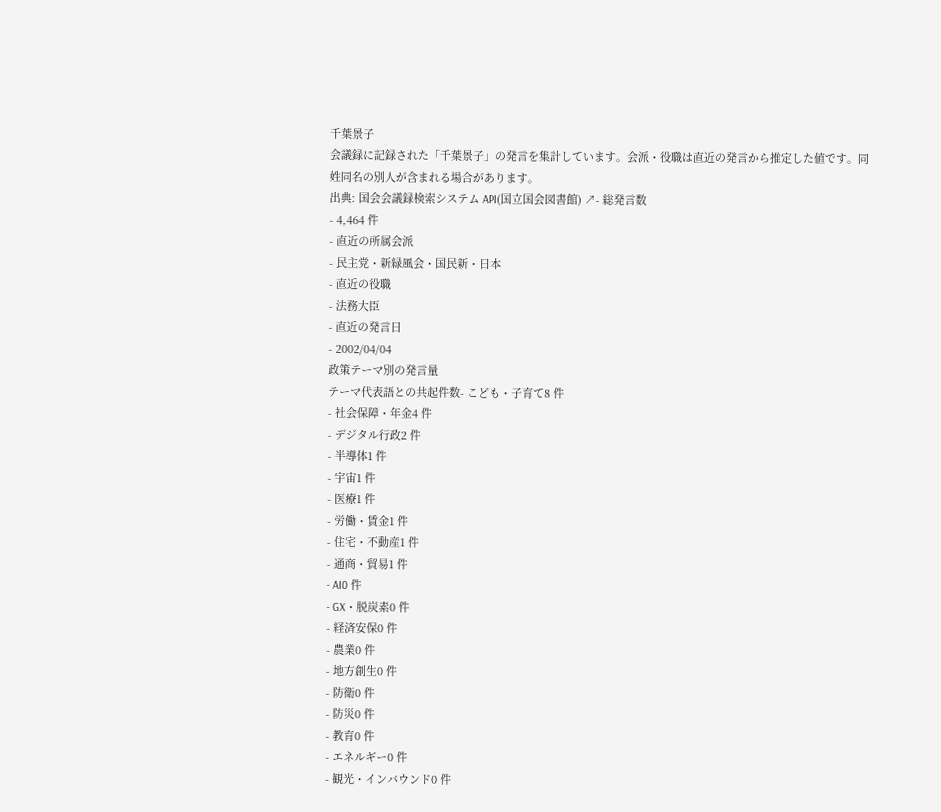千葉景子
会議録に記録された「千葉景子」の発言を集計しています。会派・役職は直近の発言から推定した値です。同姓同名の別人が含まれる場合があります。
出典: 国会会議録検索システム API(国立国会図書館) ↗- 総発言数
- 4,464 件
- 直近の所属会派
- 民主党・新緑風会・国民新・日本
- 直近の役職
- 法務大臣
- 直近の発言日
- 2002/04/04
政策テーマ別の発言量
テーマ代表語との共起件数- こども・子育て8 件
- 社会保障・年金4 件
- デジタル行政2 件
- 半導体1 件
- 宇宙1 件
- 医療1 件
- 労働・賃金1 件
- 住宅・不動産1 件
- 通商・貿易1 件
- AI0 件
- GX・脱炭素0 件
- 経済安保0 件
- 農業0 件
- 地方創生0 件
- 防衛0 件
- 防災0 件
- 教育0 件
- エネルギー0 件
- 観光・インバウンド0 件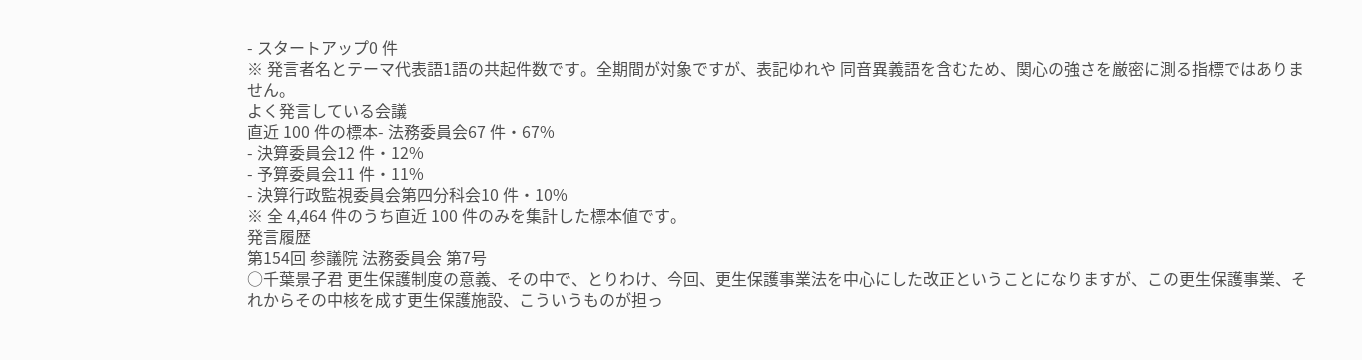- スタートアップ0 件
※ 発言者名とテーマ代表語1語の共起件数です。全期間が対象ですが、表記ゆれや 同音異義語を含むため、関心の強さを厳密に測る指標ではありません。
よく発言している会議
直近 100 件の標本- 法務委員会67 件・67%
- 決算委員会12 件・12%
- 予算委員会11 件・11%
- 決算行政監視委員会第四分科会10 件・10%
※ 全 4,464 件のうち直近 100 件のみを集計した標本値です。
発言履歴
第154回 参議院 法務委員会 第7号
○千葉景子君 更生保護制度の意義、その中で、とりわけ、今回、更生保護事業法を中心にした改正ということになりますが、この更生保護事業、それからその中核を成す更生保護施設、こういうものが担っ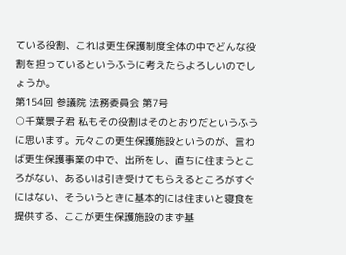ている役割、これは更生保護制度全体の中でどんな役割を担っているというふうに考えたらよろしいのでしょうか。
第154回 参議院 法務委員会 第7号
○千葉景子君 私もその役割はそのとおりだというふうに思います。元々この更生保護施設というのが、言わば更生保護事業の中で、出所をし、直ちに住まうところがない、あるいは引き受けてもらえるところがすぐにはない、そういうときに基本的には住まいと寝食を提供する、ここが更生保護施設のまず基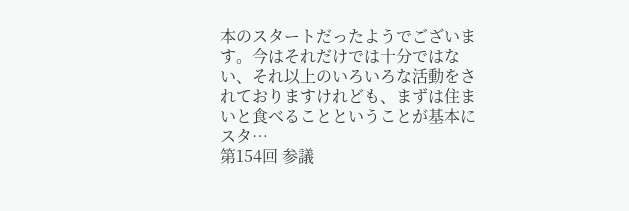本のスタートだったようでございます。今はそれだけでは十分ではない、それ以上のいろいろな活動をされておりますけれども、まずは住まいと食べることということが基本にスタ…
第154回 参議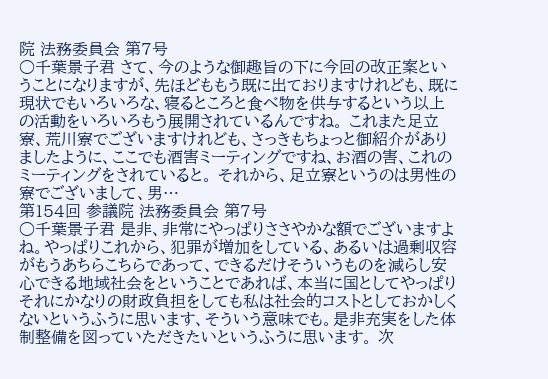院 法務委員会 第7号
○千葉景子君 さて、今のような御趣旨の下に今回の改正案ということになりますが、先ほどももう既に出ておりますけれども、既に現状でもいろいろな、寝るところと食べ物を供与するという以上の活動をいろいろもう展開されているんですね。 これまた足立寮、荒川寮でございますけれども、さっきもちょっと御紹介がありましたように、ここでも酒害ミーティングですね、お酒の害、これのミーティングをされていると。 それから、足立寮というのは男性の寮でございまして、男…
第154回 参議院 法務委員会 第7号
○千葉景子君 是非、非常にやっぱりささやかな額でございますよね。やっぱりこれから、犯罪が増加をしている、あるいは過剰収容がもうあちらこちらであって、できるだけそういうものを減らし安心できる地域社会をということであれば、本当に国としてやっぱりそれにかなりの財政負担をしても私は社会的コストとしておかしくないというふうに思います、そういう意味でも。是非充実をした体制整備を図っていただきたいというふうに思います。 次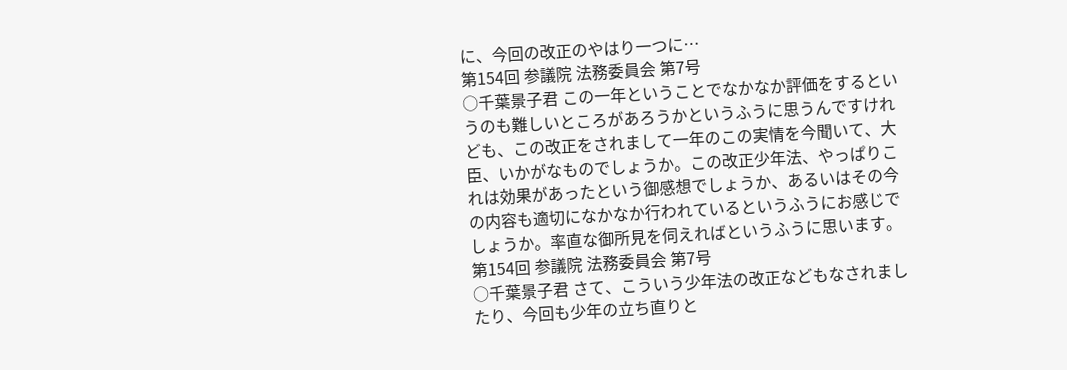に、今回の改正のやはり一つに…
第154回 参議院 法務委員会 第7号
○千葉景子君 この一年ということでなかなか評価をするというのも難しいところがあろうかというふうに思うんですけれども、この改正をされまして一年のこの実情を今聞いて、大臣、いかがなものでしょうか。この改正少年法、やっぱりこれは効果があったという御感想でしょうか、あるいはその今の内容も適切になかなか行われているというふうにお感じでしょうか。率直な御所見を伺えればというふうに思います。
第154回 参議院 法務委員会 第7号
○千葉景子君 さて、こういう少年法の改正などもなされましたり、今回も少年の立ち直りと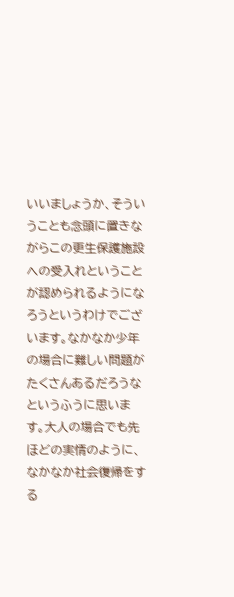いいましょうか、そういうことも念頭に置きながらこの更生保護施設への受入れということが認められるようになろうというわけでございます。なかなか少年の場合に難しい問題がたくさんあるだろうなというふうに思います。大人の場合でも先ほどの実情のように、なかなか社会復帰をする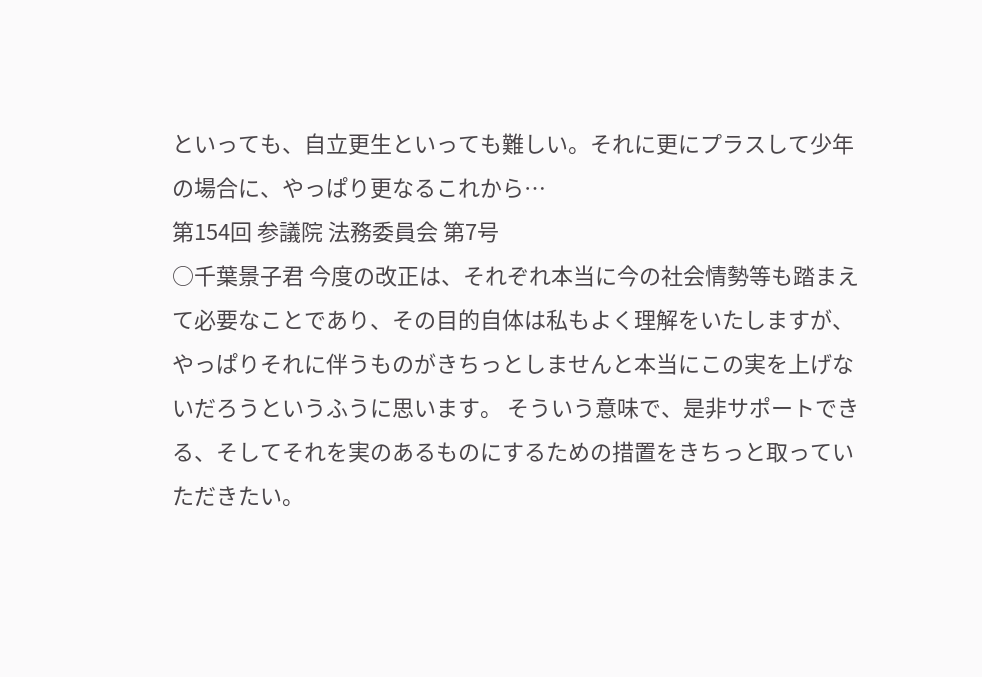といっても、自立更生といっても難しい。それに更にプラスして少年の場合に、やっぱり更なるこれから…
第154回 参議院 法務委員会 第7号
○千葉景子君 今度の改正は、それぞれ本当に今の社会情勢等も踏まえて必要なことであり、その目的自体は私もよく理解をいたしますが、やっぱりそれに伴うものがきちっとしませんと本当にこの実を上げないだろうというふうに思います。 そういう意味で、是非サポートできる、そしてそれを実のあるものにするための措置をきちっと取っていただきたい。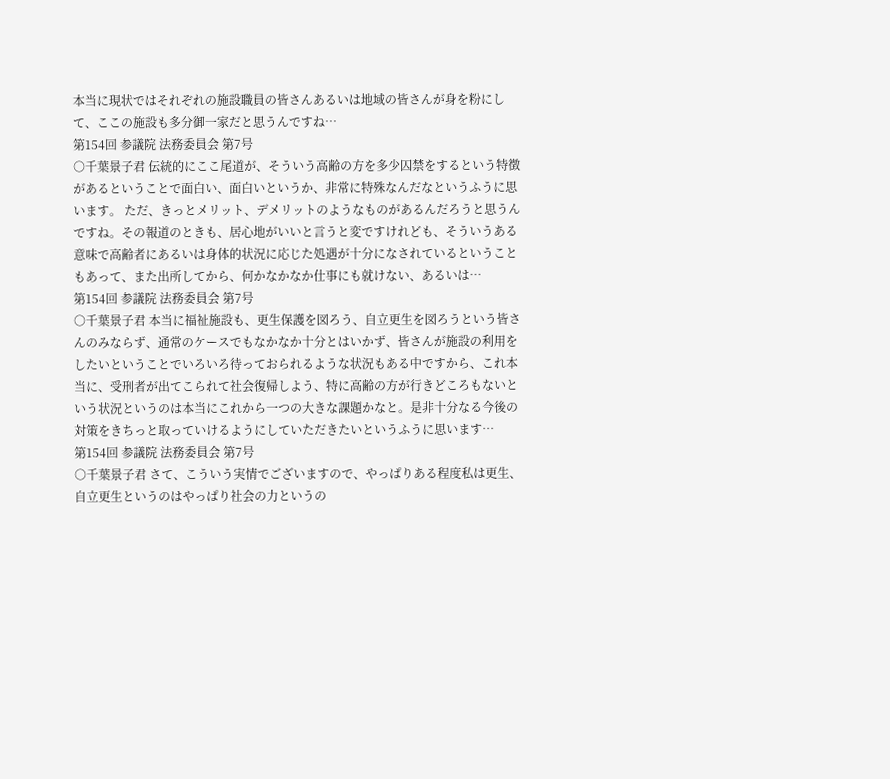本当に現状ではそれぞれの施設職員の皆さんあるいは地域の皆さんが身を粉にして、ここの施設も多分御一家だと思うんですね…
第154回 参議院 法務委員会 第7号
○千葉景子君 伝統的にここ尾道が、そういう高齢の方を多少囚禁をするという特徴があるということで面白い、面白いというか、非常に特殊なんだなというふうに思います。 ただ、きっとメリット、デメリットのようなものがあるんだろうと思うんですね。その報道のときも、居心地がいいと言うと変ですけれども、そういうある意味で高齢者にあるいは身体的状況に応じた処遇が十分になされているということもあって、また出所してから、何かなかなか仕事にも就けない、あるいは…
第154回 参議院 法務委員会 第7号
○千葉景子君 本当に福祉施設も、更生保護を図ろう、自立更生を図ろうという皆さんのみならず、通常のケースでもなかなか十分とはいかず、皆さんが施設の利用をしたいということでいろいろ待っておられるような状況もある中ですから、これ本当に、受刑者が出てこられて社会復帰しよう、特に高齢の方が行きどころもないという状況というのは本当にこれから一つの大きな課題かなと。是非十分なる今後の対策をきちっと取っていけるようにしていただきたいというふうに思います…
第154回 参議院 法務委員会 第7号
○千葉景子君 さて、こういう実情でございますので、やっぱりある程度私は更生、自立更生というのはやっぱり社会の力というの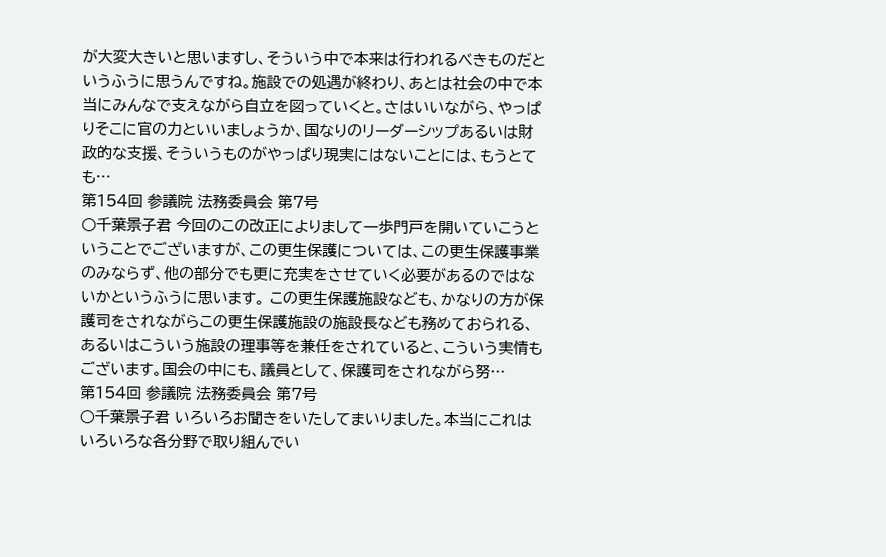が大変大きいと思いますし、そういう中で本来は行われるべきものだというふうに思うんですね。施設での処遇が終わり、あとは社会の中で本当にみんなで支えながら自立を図っていくと。さはいいながら、やっぱりそこに官の力といいましょうか、国なりのリーダーシップあるいは財政的な支援、そういうものがやっぱり現実にはないことには、もうとても…
第154回 参議院 法務委員会 第7号
○千葉景子君 今回のこの改正によりまして一歩門戸を開いていこうということでございますが、この更生保護については、この更生保護事業のみならず、他の部分でも更に充実をさせていく必要があるのではないかというふうに思います。 この更生保護施設なども、かなりの方が保護司をされながらこの更生保護施設の施設長なども務めておられる、あるいはこういう施設の理事等を兼任をされていると、こういう実情もございます。国会の中にも、議員として、保護司をされながら努…
第154回 参議院 法務委員会 第7号
○千葉景子君 いろいろお聞きをいたしてまいりました。本当にこれはいろいろな各分野で取り組んでい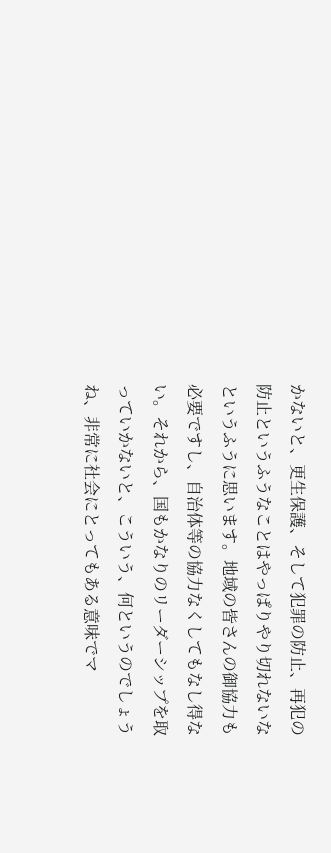かないと、更生保護、そして犯罪の防止、再犯の防止というふうなことはやっぱりやり切れないなというふうに思います。地域の皆さんの御協力も必要ですし、自治体等の協力なくしてもなし得ない。それから、国もかなりのリーダーシップを取っていかないと、こういう、何というのでしょうね、非常に社会にとってもある意味でマ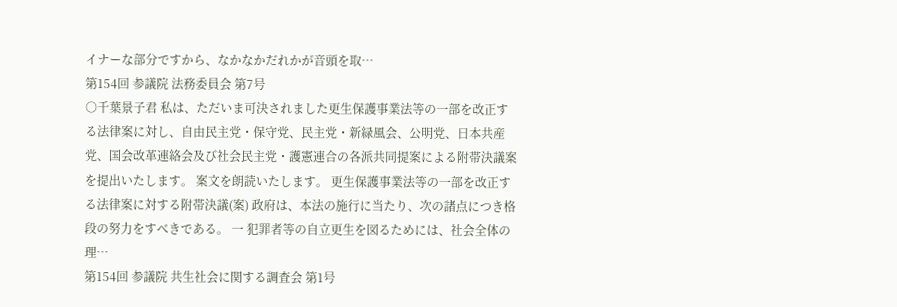イナーな部分ですから、なかなかだれかが音頭を取…
第154回 参議院 法務委員会 第7号
○千葉景子君 私は、ただいま可決されました更生保護事業法等の一部を改正する法律案に対し、自由民主党・保守党、民主党・新緑風会、公明党、日本共産党、国会改革連絡会及び社会民主党・護憲連合の各派共同提案による附帯決議案を提出いたします。 案文を朗読いたします。 更生保護事業法等の一部を改正する法律案に対する附帯決議(案) 政府は、本法の施行に当たり、次の諸点につき格段の努力をすべきである。 一 犯罪者等の自立更生を図るためには、社会全体の理…
第154回 参議院 共生社会に関する調査会 第1号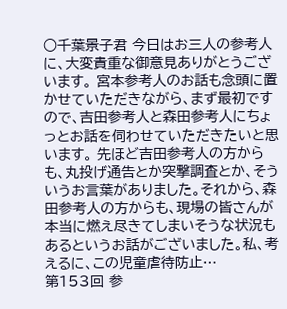○千葉景子君 今日はお三人の参考人に、大変貴重な御意見ありがとうございます。 宮本参考人のお話も念頭に置かせていただきながら、まず最初ですので、吉田参考人と森田参考人にちょっとお話を伺わせていただきたいと思います。 先ほど吉田参考人の方からも、丸投げ通告とか突撃調査とか、そういうお言葉がありました。それから、森田参考人の方からも、現場の皆さんが本当に燃え尽きてしまいそうな状況もあるというお話がございました。私、考えるに、この児童虐待防止…
第153回 参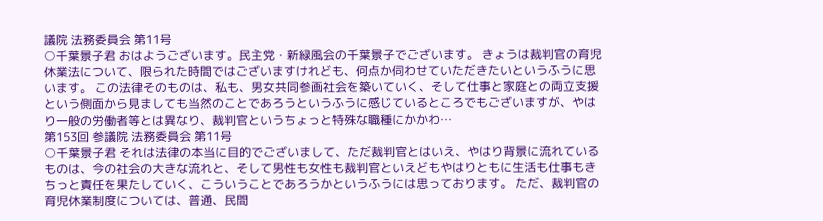議院 法務委員会 第11号
○千葉景子君 おはようございます。民主党・新緑風会の千葉景子でございます。 きょうは裁判官の育児休業法について、限られた時間ではございますけれども、何点か伺わせていただきたいというふうに思います。 この法律そのものは、私も、男女共同参画社会を築いていく、そして仕事と家庭との両立支援という側面から見ましても当然のことであろうというふうに感じているところでもございますが、やはり一般の労働者等とは異なり、裁判官というちょっと特殊な職種にかかわ…
第153回 参議院 法務委員会 第11号
○千葉景子君 それは法律の本当に目的でございまして、ただ裁判官とはいえ、やはり背景に流れているものは、今の社会の大きな流れと、そして男性も女性も裁判官といえどもやはりともに生活も仕事もきちっと責任を果たしていく、こういうことであろうかというふうには思っております。 ただ、裁判官の育児休業制度については、普通、民間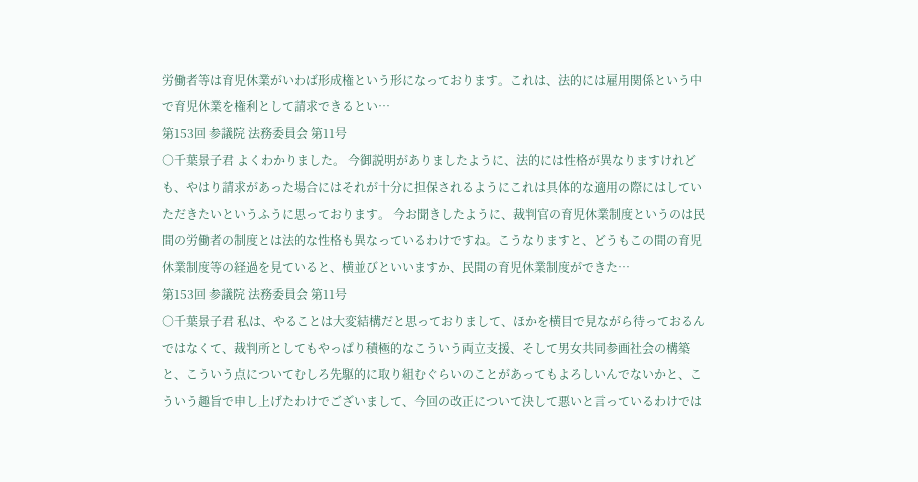労働者等は育児休業がいわば形成権という形になっております。これは、法的には雇用関係という中で育児休業を権利として請求できるとい…
第153回 参議院 法務委員会 第11号
○千葉景子君 よくわかりました。 今御説明がありましたように、法的には性格が異なりますけれども、やはり請求があった場合にはそれが十分に担保されるようにこれは具体的な適用の際にはしていただきたいというふうに思っております。 今お聞きしたように、裁判官の育児休業制度というのは民間の労働者の制度とは法的な性格も異なっているわけですね。こうなりますと、どうもこの間の育児休業制度等の経過を見ていると、横並びといいますか、民間の育児休業制度ができた…
第153回 参議院 法務委員会 第11号
○千葉景子君 私は、やることは大変結構だと思っておりまして、ほかを横目で見ながら待っておるんではなくて、裁判所としてもやっぱり積極的なこういう両立支援、そして男女共同参画社会の構築と、こういう点についてむしろ先駆的に取り組むぐらいのことがあってもよろしいんでないかと、こういう趣旨で申し上げたわけでございまして、今回の改正について決して悪いと言っているわけでは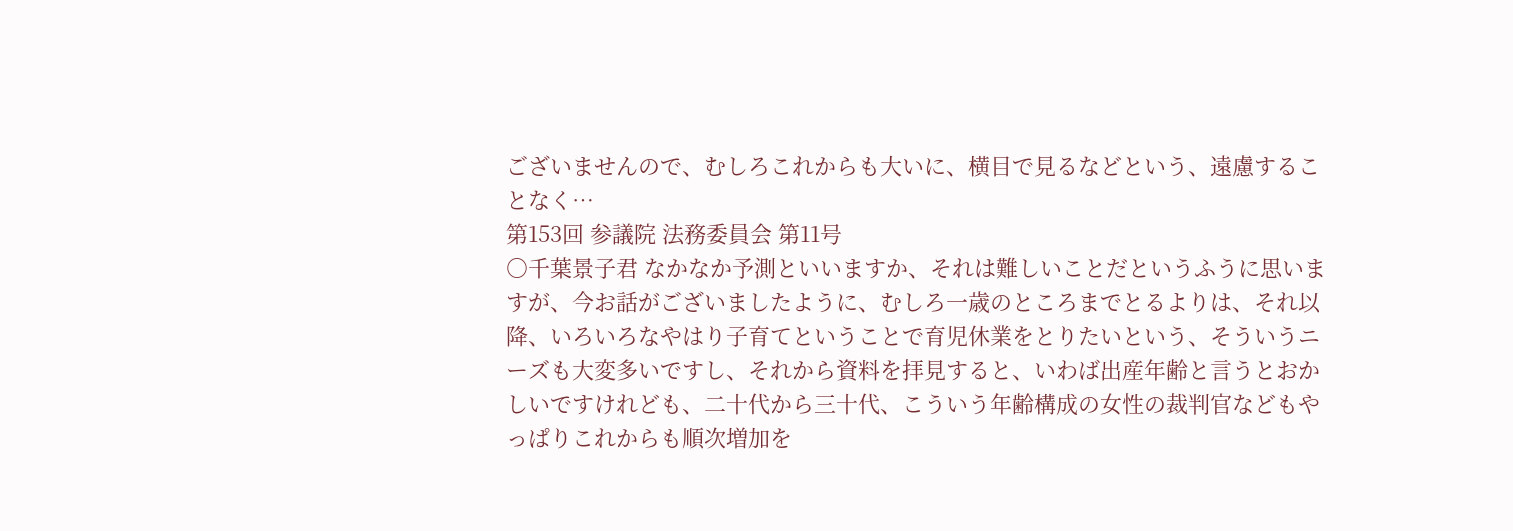ございませんので、むしろこれからも大いに、横目で見るなどという、遠慮することなく…
第153回 参議院 法務委員会 第11号
○千葉景子君 なかなか予測といいますか、それは難しいことだというふうに思いますが、今お話がございましたように、むしろ一歳のところまでとるよりは、それ以降、いろいろなやはり子育てということで育児休業をとりたいという、そういうニーズも大変多いですし、それから資料を拝見すると、いわば出産年齢と言うとおかしいですけれども、二十代から三十代、こういう年齢構成の女性の裁判官などもやっぱりこれからも順次増加を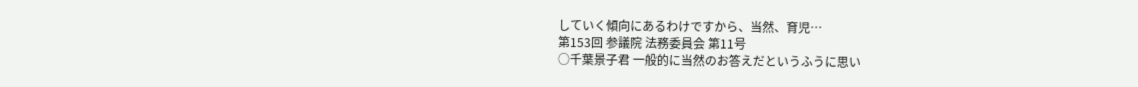していく傾向にあるわけですから、当然、育児…
第153回 参議院 法務委員会 第11号
○千葉景子君 一般的に当然のお答えだというふうに思い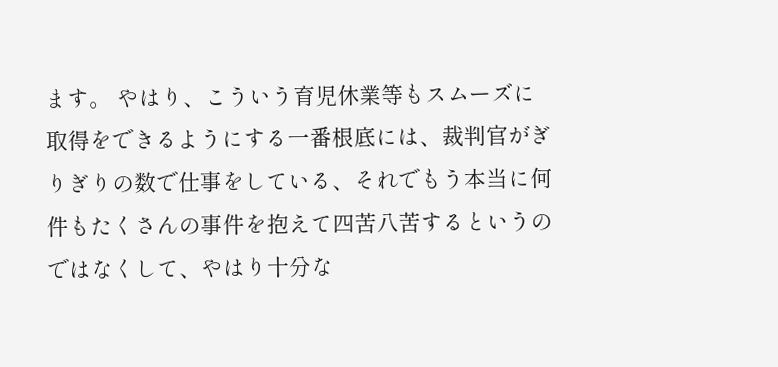ます。 やはり、こういう育児休業等もスムーズに取得をできるようにする一番根底には、裁判官がぎりぎりの数で仕事をしている、それでもう本当に何件もたくさんの事件を抱えて四苦八苦するというのではなくして、やはり十分な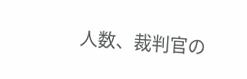人数、裁判官の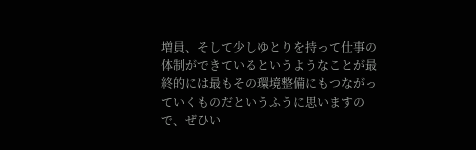増員、そして少しゆとりを持って仕事の体制ができているというようなことが最終的には最もその環境整備にもつながっていくものだというふうに思いますので、ぜひい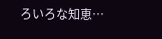ろいろな知恵…